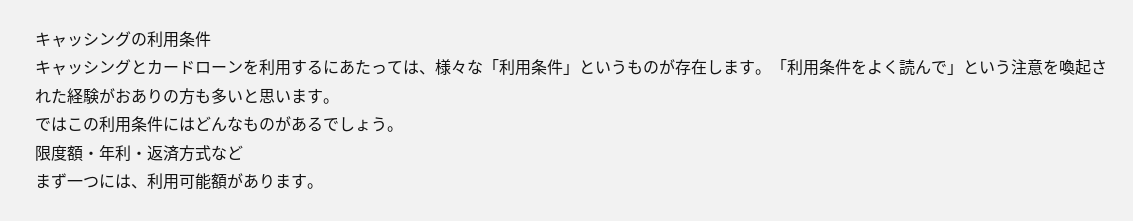キャッシングの利用条件
キャッシングとカードローンを利用するにあたっては、様々な「利用条件」というものが存在します。「利用条件をよく読んで」という注意を喚起された経験がおありの方も多いと思います。
ではこの利用条件にはどんなものがあるでしょう。
限度額・年利・返済方式など
まず一つには、利用可能額があります。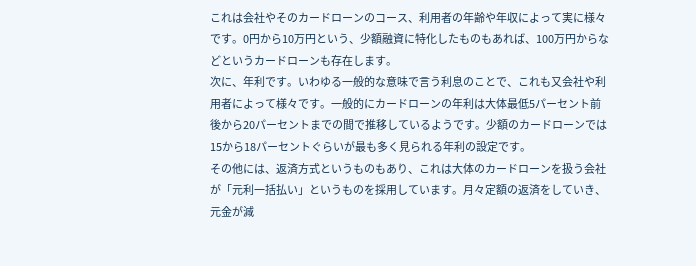これは会社やそのカードローンのコース、利用者の年齢や年収によって実に様々です。0円から10万円という、少額融資に特化したものもあれば、100万円からなどというカードローンも存在します。
次に、年利です。いわゆる一般的な意味で言う利息のことで、これも又会社や利用者によって様々です。一般的にカードローンの年利は大体最低5パーセント前後から20パーセントまでの間で推移しているようです。少額のカードローンでは15から18パーセントぐらいが最も多く見られる年利の設定です。
その他には、返済方式というものもあり、これは大体のカードローンを扱う会社が「元利一括払い」というものを採用しています。月々定額の返済をしていき、元金が減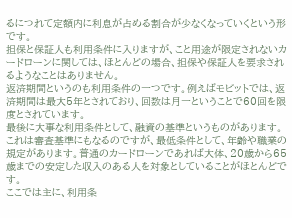るにつれて定額内に利息が占める割合が少なくなっていくという形です。
担保と保証人も利用条件に入りますが、こと用途が限定されないカードローンに関しては、ほとんどの場合、担保や保証人を要求されるようなことはありません。
返済期間というのも利用条件の一つです。例えばモビットでは、返済期間は最大5年とされており、回数は月一ということで60回を限度とされています。
最後に大事な利用条件として、融資の基準というものがあります。これは審査基準にもなるのですが、最低条件として、年齢や職業の規定があります。普通のカードローンであれば大体、20歳から65歳までの安定した収入のある人を対象としていることがほとんどです。
ここでは主に、利用条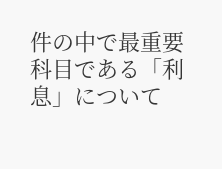件の中で最重要科目である「利息」について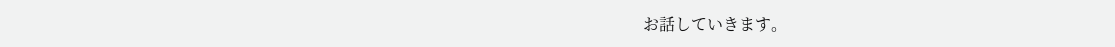お話していきます。